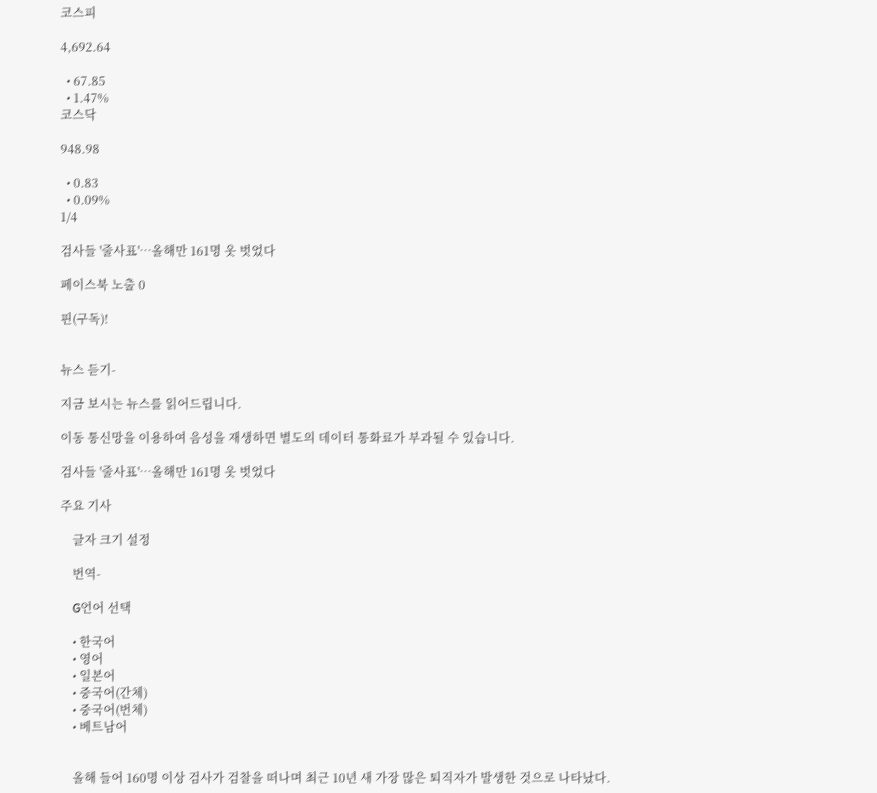코스피

4,692.64

  • 67.85
  • 1.47%
코스닥

948.98

  • 0.83
  • 0.09%
1/4

검사들 '줄사표'…올해만 161명 옷 벗었다

페이스북 노출 0

핀(구독)!


뉴스 듣기-

지금 보시는 뉴스를 읽어드립니다.

이동 통신망을 이용하여 음성을 재생하면 별도의 데이터 통화료가 부과될 수 있습니다.

검사들 '줄사표'…올해만 161명 옷 벗었다

주요 기사

    글자 크기 설정

    번역-

    G언어 선택

    • 한국어
    • 영어
    • 일본어
    • 중국어(간체)
    • 중국어(번체)
    • 베트남어


    올해 들어 160명 이상 검사가 검찰을 떠나며 최근 10년 새 가장 많은 퇴직자가 발생한 것으로 나타났다.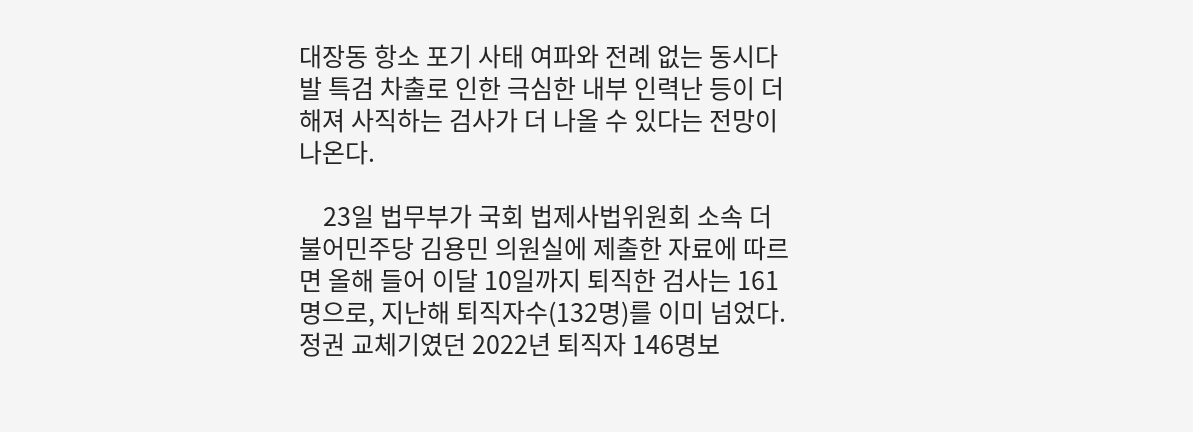대장동 항소 포기 사태 여파와 전례 없는 동시다발 특검 차출로 인한 극심한 내부 인력난 등이 더해져 사직하는 검사가 더 나올 수 있다는 전망이 나온다.

    23일 법무부가 국회 법제사법위원회 소속 더불어민주당 김용민 의원실에 제출한 자료에 따르면 올해 들어 이달 10일까지 퇴직한 검사는 161명으로, 지난해 퇴직자수(132명)를 이미 넘었다. 정권 교체기였던 2022년 퇴직자 146명보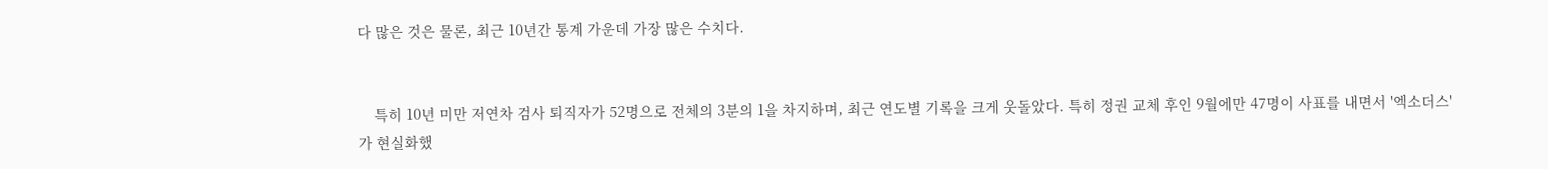다 많은 것은 물론, 최근 10년간 통계 가운데 가장 많은 수치다.


    특히 10년 미만 저연차 검사 퇴직자가 52명으로 전체의 3분의 1을 차지하며, 최근 연도별 기록을 크게 웃돌았다. 특히 정권 교체 후인 9월에만 47명이 사표를 내면서 '엑소더스'가 현실화했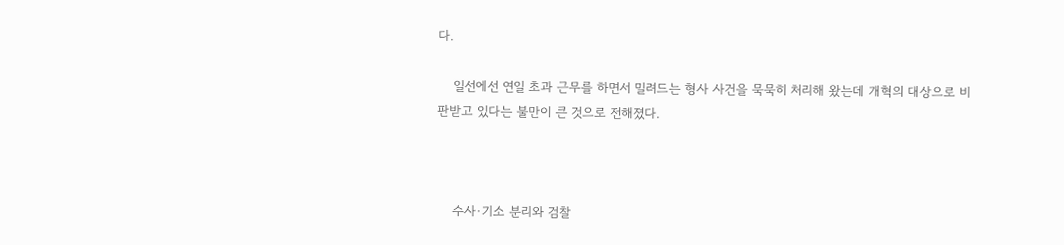다.

    일선에선 연일 초과 근무를 하면서 밀려드는 형사 사건을 묵묵히 처리해 왔는데 개혁의 대상으로 비판받고 있다는 불만이 큰 것으로 전해졌다.



    수사·기소 분리와 검찰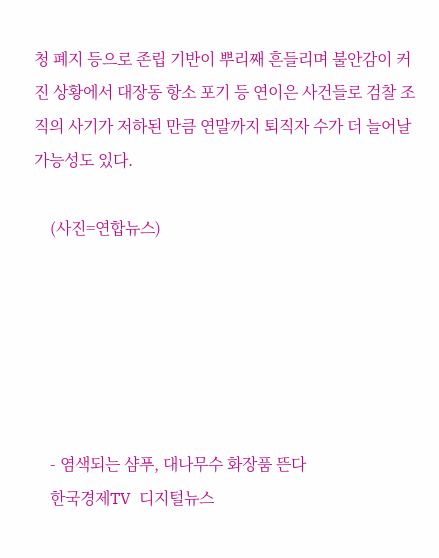청 폐지 등으로 존립 기반이 뿌리째 흔들리며 불안감이 커진 상황에서 대장동 항소 포기 등 연이은 사건들로 검찰 조직의 사기가 저하된 만큼 연말까지 퇴직자 수가 더 늘어날 가능성도 있다.

    (사진=연합뉴스)






    - 염색되는 샴푸, 대나무수 화장품 뜬다
    한국경제TV  디지털뉴스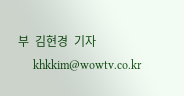부  김현경  기자
     khkkim@wowtv.co.kr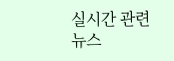실시간 관련뉴스